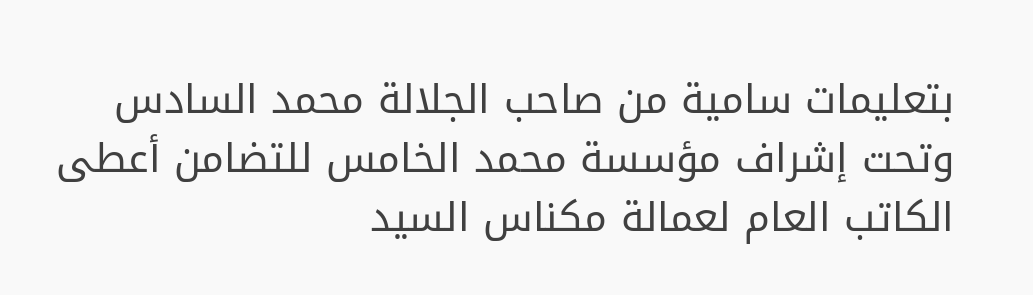بتعليمات سامية من صاحب الجلالة محمد السادس وتحت إشراف مؤسسة محمد الخامس للتضامن أعطى الكاتب العام لعمالة مكناس السيد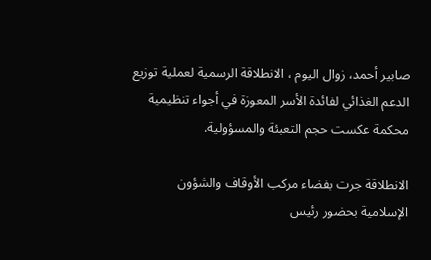صابير أحمد، زوال اليوم ، الانطلاقة الرسمية لعملية توزيع الدعم الغذائي لفائدة الأسر المعوزة في أجواء تنظيمية محكمة عكست حجم التعبئة والمسؤولية.

الانطلاقة جرت بفضاء مركب الأوقاف والشؤون الإسلامية بحضور رئيس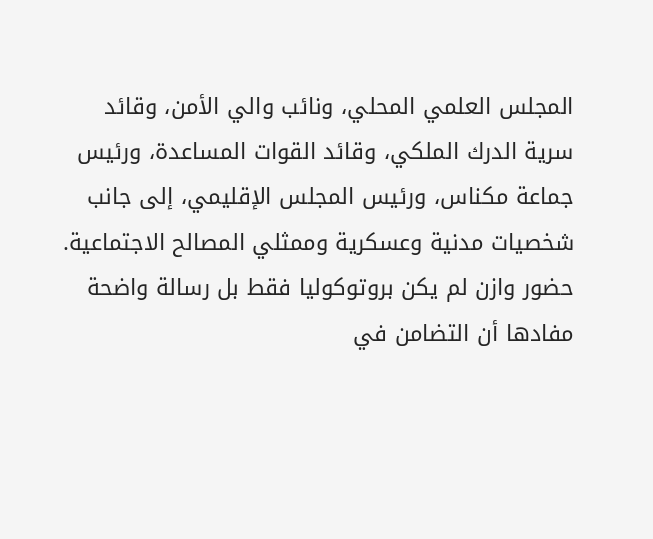المجلس العلمي المحلي، ونائب والي الأمن، وقائد سرية الدرك الملكي، وقائد القوات المساعدة، ورئيس جماعة مكناس، ورئيس المجلس الإقليمي، إلى جانب شخصيات مدنية وعسكرية وممثلي المصالح الاجتماعية.
حضور وازن لم يكن بروتوكوليا فقط بل رسالة واضحة مفادها أن التضامن في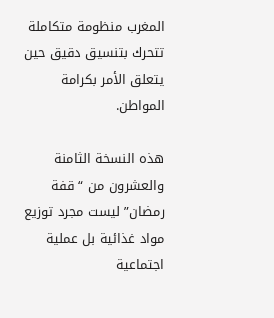المغرب منظومة متكاملة تتحرك بتنسيق دقيق حين يتعلق الأمر بكرامة المواطن.

هذه النسخة الثامنة والعشرون من “قفة رمضان” ليست مجرد توزيع مواد غذائية بل عملية اجتماعية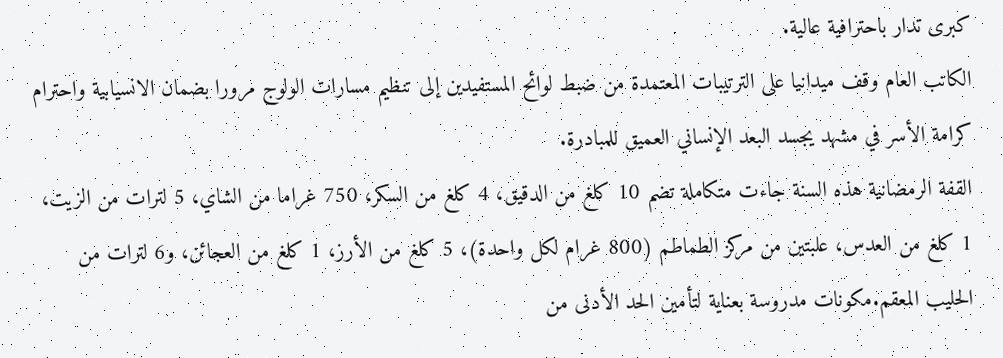كبرى تدار باحترافية عالية.
الكاتب العام وقف ميدانيا على الترتيبات المعتمدة من ضبط لوائح المستفيدين إلى تنظيم مسارات الولوج مرورا بضمان الانسيابية واحترام كرامة الأسر في مشهد يجسد البعد الإنساني العميق للمبادرة.
القفة الرمضانية هذه السنة جاءت متكاملة تضم 10 كلغ من الدقيق، 4 كلغ من السكر، 750 غراما من الشاي، 5 لترات من الزيت، 1 كلغ من العدس، علبتين من مركز الطماطم (800 غرام لكل واحدة)، 5 كلغ من الأرز، 1 كلغ من العجائن، و6 لترات من الحليب المعقم.مكونات مدروسة بعناية لتأمين الحد الأدنى من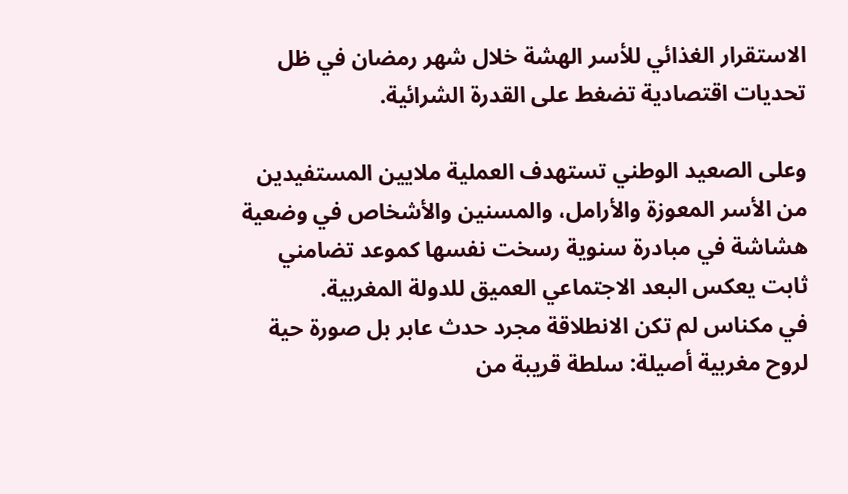الاستقرار الغذائي للأسر الهشة خلال شهر رمضان في ظل تحديات اقتصادية تضغط على القدرة الشرائية.

وعلى الصعيد الوطني تستهدف العملية ملايين المستفيدين من الأسر المعوزة والأرامل، والمسنين والأشخاص في وضعية هشاشة في مبادرة سنوية رسخت نفسها كموعد تضامني ثابت يعكس البعد الاجتماعي العميق للدولة المغربية.
في مكناس لم تكن الانطلاقة مجرد حدث عابر بل صورة حية لروح مغربية أصيلة: سلطة قريبة من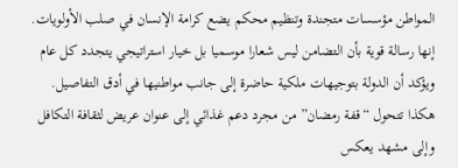المواطن مؤسسات متجندة وتنظيم محكم يضع كرامة الإنسان في صلب الأولويات.
إنها رسالة قوية بأن التضامن ليس شعارا موسميا بل خيار استراتيجي يتجدد كل عام ويؤكد أن الدولة بتوجيهات ملكية حاضرة إلى جانب مواطنيها في أدق التفاصيل.
هكذا تتحول “قفة رمضان” من مجرد دعم غذائي إلى عنوان عريض لثقافة التكافل وإلى مشهد يعكس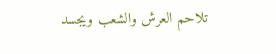تلاحم العرش والشعب ويجسد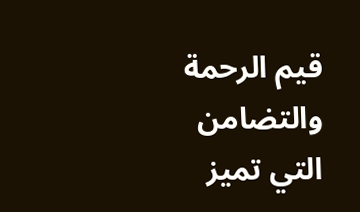قيم الرحمة والتضامن التي تميز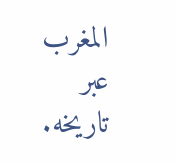المغرب عبر تاريخه.